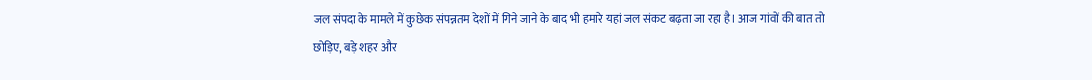जल संपदा के मामले में कुछेक संपन्नतम देशों में गिने जाने के बाद भी हमारे यहां जल संकट बढ़ता जा रहा है। आज गांवों की बात तो छोड़िए, बड़े शहर और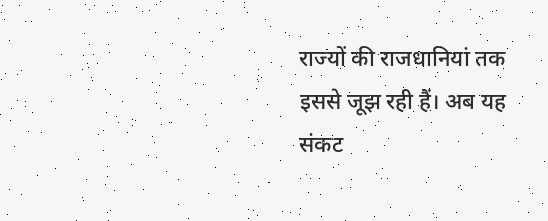राज्यों की राजधानियां तक इससे जूझ रही हैं। अब यह संकट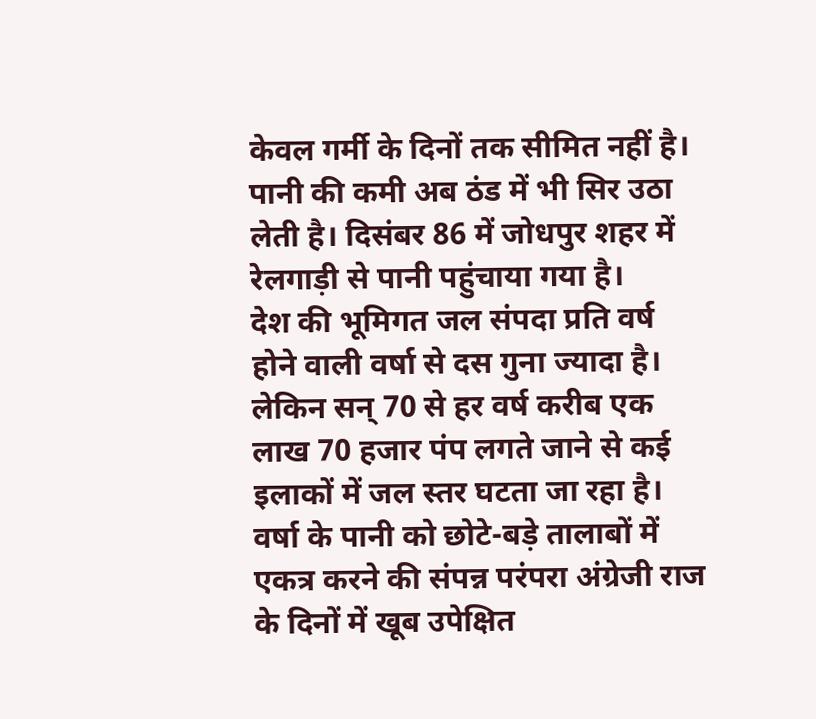केवल गर्मी के दिनों तक सीमित नहीं है। पानी की कमी अब ठंड में भी सिर उठा लेती है। दिसंबर 86 में जोधपुर शहर में रेलगाड़ी से पानी पहुंचाया गया है।
देश की भूमिगत जल संपदा प्रति वर्ष होने वाली वर्षा से दस गुना ज्यादा है। लेकिन सन् 70 से हर वर्ष करीब एक लाख 70 हजार पंप लगते जाने से कई इलाकों में जल स्तर घटता जा रहा है।
वर्षा के पानी को छोटे-बड़े तालाबों में एकत्र करने की संपन्न परंपरा अंग्रेजी राज के दिनों में खूब उपेक्षित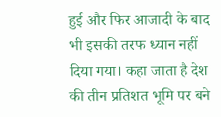हुई और फिर आजादी के बाद भी इसकी तरफ ध्यान नहीं दिया गया। कहा जाता है देश की तीन प्रतिशत भूमि पर बने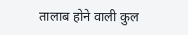तालाब होने वाली कुल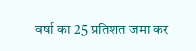वर्षा का 25 प्रतिशत जमा कर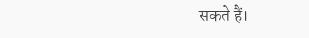सकते हैं।